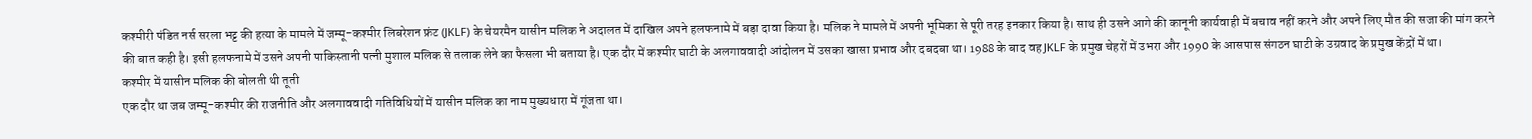कश्मीरी पंडित नर्स सरला भट्ट की हत्या के मामले में जम्मू-कश्मीर लिबरेशन फ्रंट (JKLF) के चेयरमैन यासीन मलिक ने अदालत में दाखिल अपने हलफनामे में बड़ा दावा किया है। मलिक ने मामले में अपनी भूमिका से पूरी तरह इनकार किया है। साथ ही उसने आगे की कानूनी कार्यवाही में बचाव नहीं करने और अपने लिए मौत की सजा की मांग करने की बात कही है। इसी हलफनामे में उसने अपनी पाकिस्तानी पत्नी मुशाल मलिक से तलाक लेने का फैसला भी बताया है। एक दौर में कश्मीर घाटी के अलगाववादी आंदोलन में उसका खासा प्रभाव और दबदबा था। 1988 के बाद वह JKLF के प्रमुख चेहरों में उभरा और 1990 के आसपास संगठन घाटी के उग्रवाद के प्रमुख केंद्रों में था।
कश्मीर में यासीन मलिक की बोलती थी तूती
एक दौर था जब जम्मू-कश्मीर की राजनीति और अलगाववादी गतिविधियों में यासीन मलिक का नाम मुख्यधारा में गूंजता था।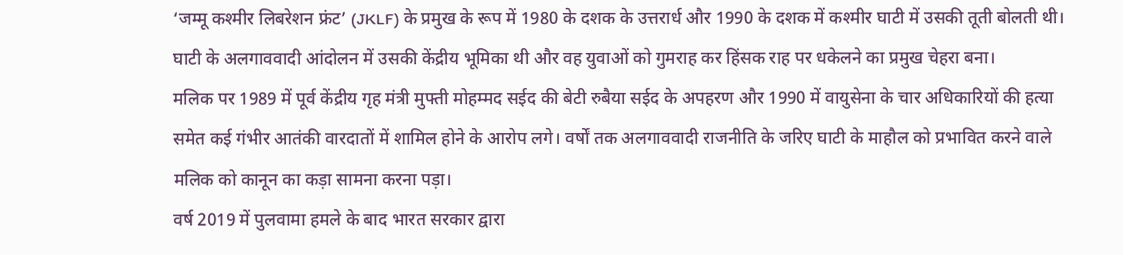‘जम्मू कश्मीर लिबरेशन फ्रंट’ (JKLF) के प्रमुख के रूप में 1980 के दशक के उत्तरार्ध और 1990 के दशक में कश्मीर घाटी में उसकी तूती बोलती थी। घाटी के अलगाववादी आंदोलन में उसकी केंद्रीय भूमिका थी और वह युवाओं को गुमराह कर हिंसक राह पर धकेलने का प्रमुख चेहरा बना।
मलिक पर 1989 में पूर्व केंद्रीय गृह मंत्री मुफ्ती मोहम्मद सईद की बेटी रुबैया सईद के अपहरण और 1990 में वायुसेना के चार अधिकारियों की हत्या समेत कई गंभीर आतंकी वारदातों में शामिल होने के आरोप लगे। वर्षों तक अलगाववादी राजनीति के जरिए घाटी के माहौल को प्रभावित करने वाले मलिक को कानून का कड़ा सामना करना पड़ा।
वर्ष 2019 में पुलवामा हमले के बाद भारत सरकार द्वारा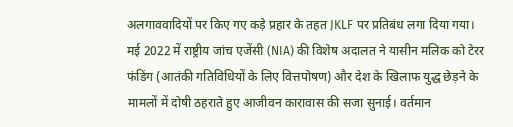अलगाववादियों पर किए गए कड़े प्रहार के तहत JKLF पर प्रतिबंध लगा दिया गया। मई 2022 में राष्ट्रीय जांच एजेंसी (NIA) की विशेष अदालत ने यासीन मलिक को टेरर फंडिंग (आतंकी गतिविधियों के लिए वित्तपोषण) और देश के खिलाफ युद्ध छेड़ने के मामलों में दोषी ठहराते हुए आजीवन कारावास की सजा सुनाई। वर्तमान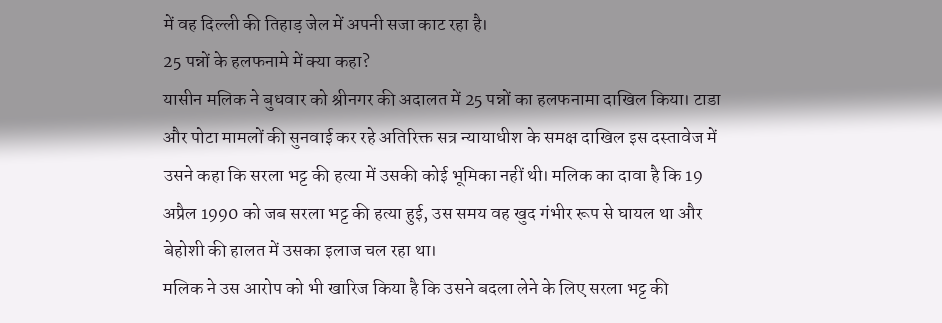में वह दिल्ली की तिहाड़ जेल में अपनी सजा काट रहा है।
25 पन्नों के हलफनामे में क्या कहा?
यासीन मलिक ने बुधवार को श्रीनगर की अदालत में 25 पन्नों का हलफनामा दाखिल किया। टाडा और पोटा मामलों की सुनवाई कर रहे अतिरिक्त सत्र न्यायाधीश के समक्ष दाखिल इस दस्तावेज में उसने कहा कि सरला भट्ट की हत्या में उसकी कोई भूमिका नहीं थी। मलिक का दावा है कि 19 अप्रैल 1990 को जब सरला भट्ट की हत्या हुई, उस समय वह खुद गंभीर रूप से घायल था और बेहोशी की हालत में उसका इलाज चल रहा था।
मलिक ने उस आरोप को भी खारिज किया है कि उसने बदला लेने के लिए सरला भट्ट की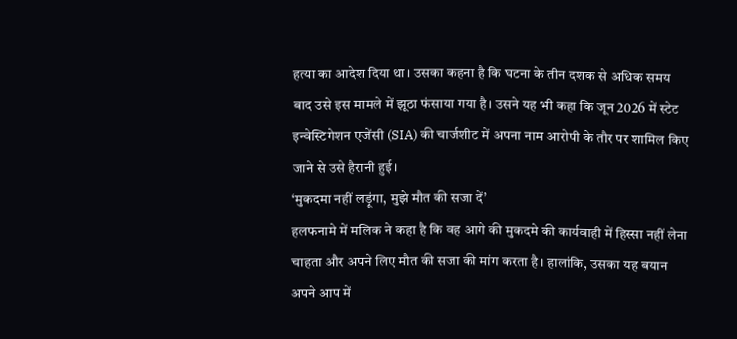हत्या का आदेश दिया था। उसका कहना है कि घटना के तीन दशक से अधिक समय बाद उसे इस मामले में झूठा फंसाया गया है। उसने यह भी कहा कि जून 2026 में स्टेट इन्वेस्टिगेशन एजेंसी (SIA) की चार्जशीट में अपना नाम आरोपी के तौर पर शामिल किए जाने से उसे हैरानी हुई।
‘मुकदमा नहीं लड़ूंगा, मुझे मौत की सजा दें’
हलफनामे में मलिक ने कहा है कि वह आगे की मुकदमे की कार्यवाही में हिस्सा नहीं लेना चाहता और अपने लिए मौत की सजा की मांग करता है। हालांकि, उसका यह बयान अपने आप में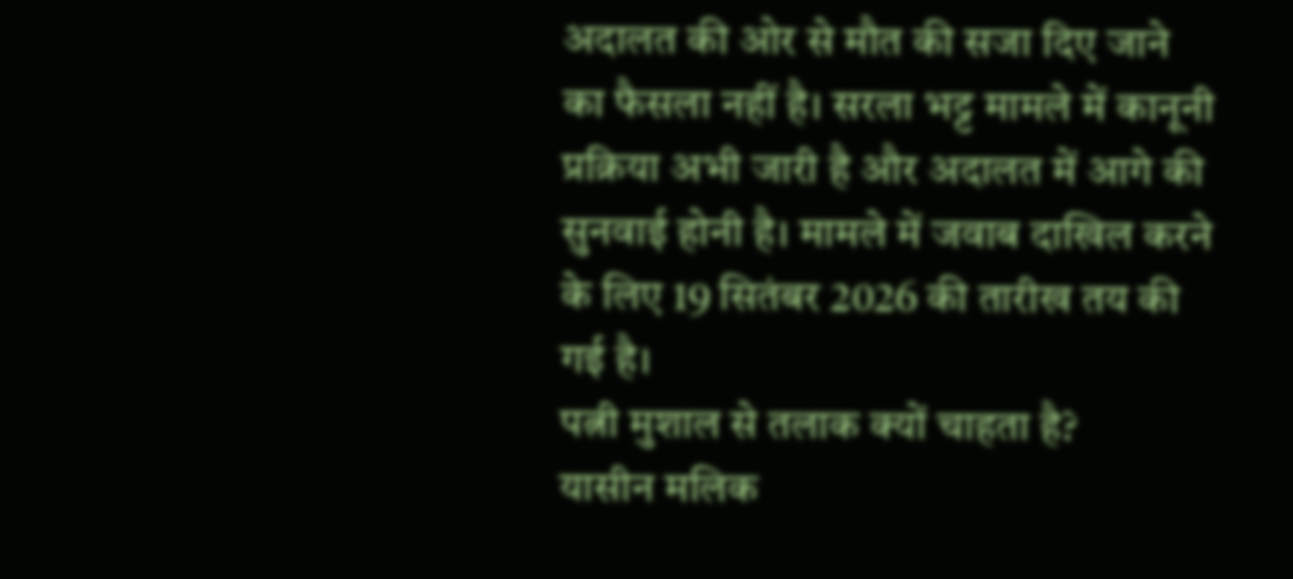अदालत की ओर से मौत की सजा दिए जाने का फैसला नहीं है। सरला भट्ट मामले में कानूनी प्रक्रिया अभी जारी है और अदालत में आगे की सुनवाई होनी है। मामले में जवाब दाखिल करने के लिए 19 सितंबर 2026 की तारीख तय की गई है।
पत्नी मुशाल से तलाक क्यों चाहता है?
यासीन मलिक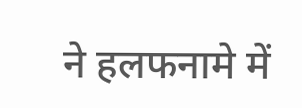ने हलफनामे में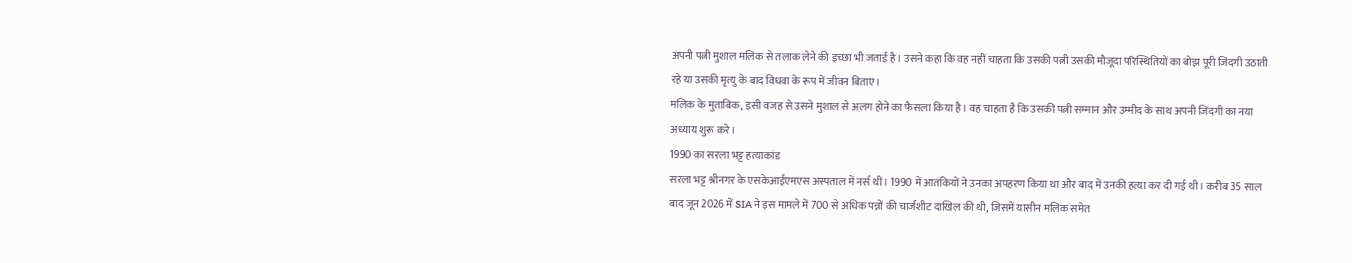अपनी पत्नी मुशाल मलिक से तलाक लेने की इच्छा भी जताई है। उसने कहा कि वह नहीं चाहता कि उसकी पत्नी उसकी मौजूदा परिस्थितियों का बोझ पूरी जिंदगी उठाती रहे या उसकी मृत्यु के बाद विधवा के रूप में जीवन बिताए।
मलिक के मुताबिक, इसी वजह से उसने मुशाल से अलग होने का फैसला किया है। वह चाहता है कि उसकी पत्नी सम्मान और उम्मीद के साथ अपनी जिंदगी का नया अध्याय शुरू करे।
1990 का सरला भट्ट हत्याकांड
सरला भट्ट श्रीनगर के एसकेआईएमएस अस्पताल में नर्स थीं। 1990 में आतंकियों ने उनका अपहरण किया था और बाद में उनकी हत्या कर दी गई थी। करीब 35 साल बाद जून 2026 में SIA ने इस मामले में 700 से अधिक पन्नों की चार्जशीट दाखिल की थी, जिसमें यासीन मलिक समेत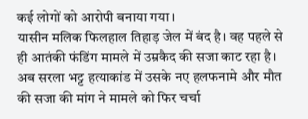कई लोगों को आरोपी बनाया गया।
यासीन मलिक फिलहाल तिहाड़ जेल में बंद है। वह पहले से ही आतंकी फंडिंग मामले में उम्रकैद की सजा काट रहा है। अब सरला भट्ट हत्याकांड में उसके नए हलफनामे और मौत की सजा की मांग ने मामले को फिर चर्चा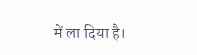में ला दिया है।